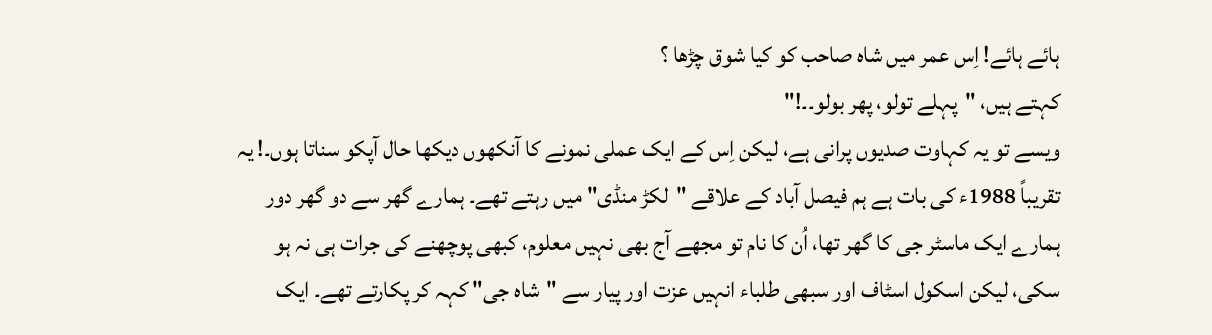ہائے ہائے! اِس عمر میں شاہ صاحب کو کیا شوق چڑھا ؟
کہتے ہیں، "پہلے تولو، پھر بولو۔۔!"
ویسے تو یہ کہاوت صدیوں پرانی ہے، لیکن اِس کے ایک عملی نمونے کا آنکھوں دیکھا حال آپکو سناتا ہوں۔! یہ تقریباً 1988ء کی بات ہے ہم فیصل آباد کے علاقے "لکڑ منڈی" میں رہتے تھے۔ ہمارے گھر سے دو گھر دور ہمارے ایک ماسٹر جی کا گھر تھا، اُن کا نام تو مجھے آج بھی نہیں معلوم، کبھی پوچھنے کی جرات ہی نہ ہو سکی، لیکن اسکول اسٹاف اور سبھی طلباء انہیں عزت اور پیار سے "شاہ جی" کہہ کر پکارتے تھے۔ ایک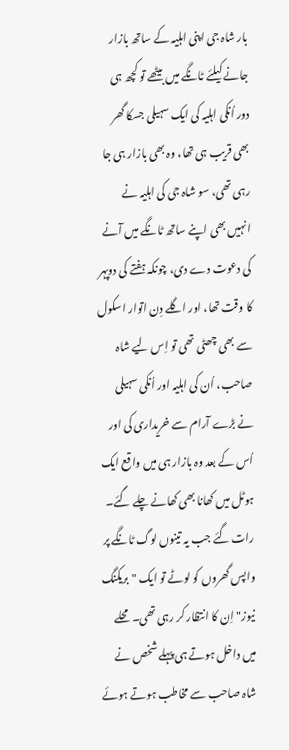بار شاہ جی اپنی اہلیہ کے ساتھ بازار جانے کیلئے ٹانگے میں بیٹھے تو کچھ ہی دور اُنکی اہلیہ کی ایک سہیلی جسکا گھر بھی قریب ہی تھا، وہ بھی بازار ہی جا رہی تھی، سو شاہ جی کی اہلیہ نے انہیں بھی اپنے ساتھ ٹانگے میں آنے کی دعوت دے دی، چونکہ ہفتے کی دوپہر کا وقت تھا، اور اگلے دِن اتوار اسکول سے بھی چھٹی تھی تو اِس لیے شاہ صاحب، اُن کی اہلیہ اور اُنکی سہیلی نے بڑے آرام سے خریداری کی اور اُس کے بعد وہ بازار ہی میں واقع ایک ہوٹل میں کھانا بھی کھانے چلے گئے۔ رات گئے جب یہ تینوں لوگ ٹانگے پر واپس گھروں کو لوٹے تو ایک "بریکنگ نیوز" اِن کا انتظار کر رہی تھی۔ محلے میں داخل ہوتے ہی پہلے شخص نے شاہ صاحب سے مخاطب ہوتے ہوئے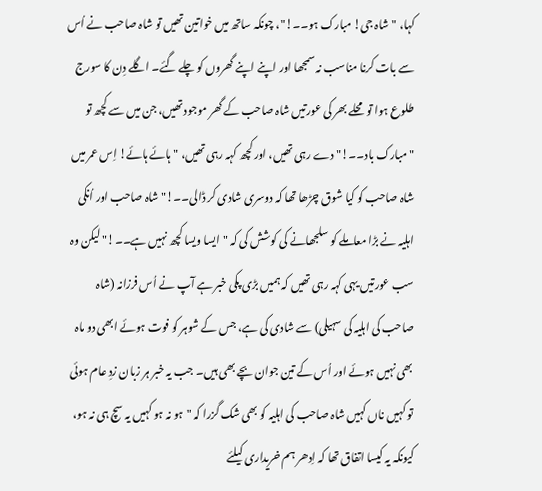کہا، "شاہ جی! مبارک ہو۔۔!"، چونکہ ساتھ میں خواتین تھیں تو شاہ صاحب نے اُس سے بات کرنا مناسب نہ سمجھا اور اپنے اپنے گھروں کو چلے گئے۔ اگلے دِن کا سورج طلوع ہوا تو محلے بھر کی عورتیں شاہ صاحب کے گھر موجود تھیں، جن میں سے کچھ تو "مبارک باد۔۔!" دے رہی تھیں، اور کچھ کہہ رہی تھیں، "ہائے ہائے! اِس عمر میں شاہ صاحب کو کیا شوق چڑھا تھا کہ دوسری شادی کر ڈالی۔۔!" شاہ صاحب اور اُنکی اہلیہ نے بڑا معاملے کو سلجھانے کی کوشش کی کہ "ایسا ویسا کچھ نہیں ہے۔۔!" لیکن وہ سب عورتیں یہی کہہ رہی تھیں کہ ہمیں بڑی پکی خبر ہے آپ نے اُس فرزانہ (شاہ صاحب کی اہلیہ کی سہیلی) سے شادی کی ہے، جس کے شوہر کو فوت ہوئے ابھی دو ماہ بھی نہیں ہوئے اور اُس کے تین جوان بچے بھی ہیں۔ جب یہ خبر ہر زبان زدِ عام ہوئی تو کہیں ناں کہیں شاہ صاحب کی اہلیہ کو بھی شک گزرا کہ "ہو نہ ہو کہیں یہ سچ ہی نہ ہو، کیونکہ یہ کیسا اتفاق تھا کہ اِدھر ہم خریداری کیلئے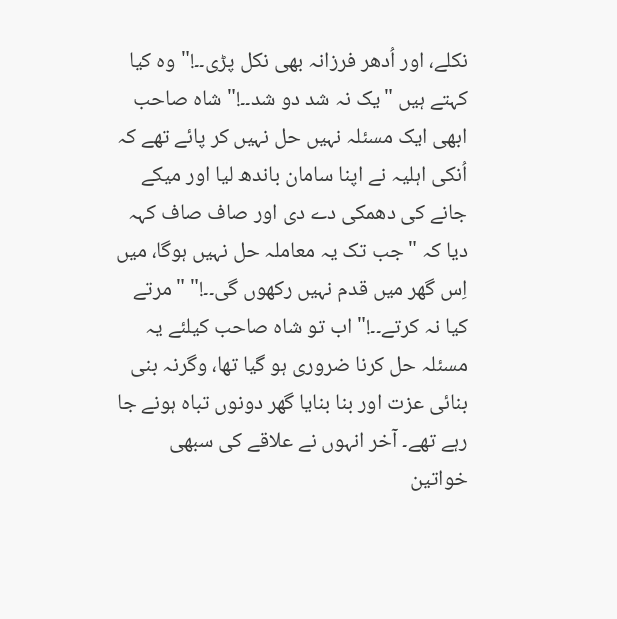نکلے، اور اُدھر فرزانہ بھی نکل پڑی۔۔!" وہ کیا کہتے ہیں "یک نہ شد دو شد۔۔!" شاہ صاحب ابھی ایک مسئلہ نہیں حل نہیں کر پائے تھے کہ اُنکی اہلیہ نے اپنا سامان باندھ لیا اور میکے جانے کی دھمکی دے دی اور صاف صاف کہہ دیا کہ "جب تک یہ معاملہ حل نہیں ہوگا، میں اِس گھر میں قدم نہیں رکھوں گی۔۔!" "مرتے کیا نہ کرتے۔۔!" اب تو شاہ صاحب کیلئے یہ مسئلہ حل کرنا ضروری ہو گیا تھا، وگرنہ بنی بنائی عزت اور بنا بنایا گھر دونوں تباہ ہونے جا رہے تھے۔ آخر انہوں نے علاقے کی سبھی خواتین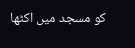کو مسجد میں اکٹھا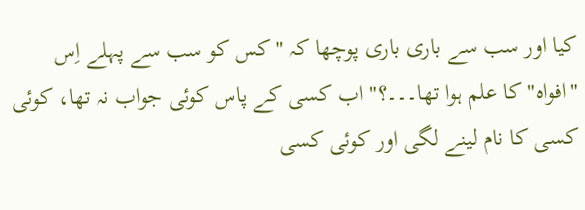کیا اور سب سے باری باری پوچھا کہ "کس کو سب سے پہلے اِس "افواہ" کا علم ہوا تھا۔۔۔؟" اب کسی کے پاس کوئی جواب نہ تھا، کوئی کسی کا نام لینے لگی اور کوئی کسی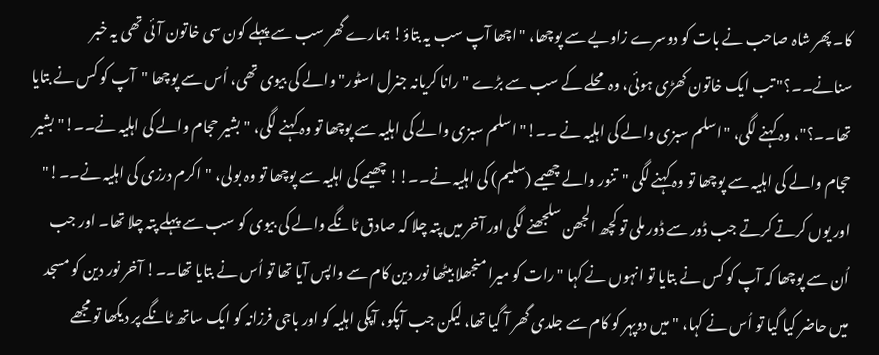کا۔ پھر شاہ صاحب نے بات کو دوسرے زاویے سے پوچھا، "اچھا آپ سب یہ بتاؤ! ہمارے گھر سب سے پہلے کون سی خاتون آئی تھی یہ خبر سنانے۔۔؟" تب ایک خاتون کھڑی ہوئی، وہ محلے کے سب سے بڑے "رانا کریانہ جنرل اسٹور" والے کی بیوی تھی، اُس سے پوچھا "آپ کو کس نے بتایا تھا۔۔؟"، وہ کہنے لگی، "اسلم سبزی والے کی اہلیہ نے ۔۔!" اسلم سبزی والے کی اہلیہ سے پوچھا تو وہ کہنے لگی، "بشیر حجام والے کی اہلیہ نے۔۔!" بشیر حجام والے کی اہلیہ سے پوچھا تو وہ کہنے لگی "تنور والے چھیمے (سلیم) کی اہلیہ نے۔۔!! چھیمے کی اہلیہ سے پوچھا تو وہ بولی، "اکرم درزی کی اہلیہ نے۔۔!" اور یوں کرتے کرتے جب ڈور سے ڈور ملی تو کچھ الجھن سلجھنے لگی اور آخر میں پتہ چلا کہ صادق ٹانگے والے کی بیوی کو سب سے پہلے پتہ چلا تھا۔ اور جب اُن سے پوچھا کہ آپ کو کس نے بتایا تو انہوں نے کہا "رات کو میرا منجھلا بیٹھا نور دین کام سے واپس آیا تھا تو اُس نے بتایا تھا۔۔! آخر نور دین کو مسجد میں حاضر کیا گیا تو اُس نے کہا، "میں دوپہر کو کام سے جلدی گھر آ گیا تھا، لیکن جب آپکو، آپکی اہلیہ کو اور باجی فرزانہ کو ایک ساتھ ٹانگے پر دیکھا تو مجھے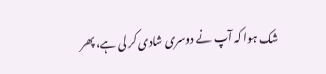شک ہوا کہ آپ نے دوسری شادی کر لی ہے، پھر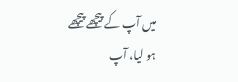میں آپ کے پیچھے پیچھے ہو لیا، آپ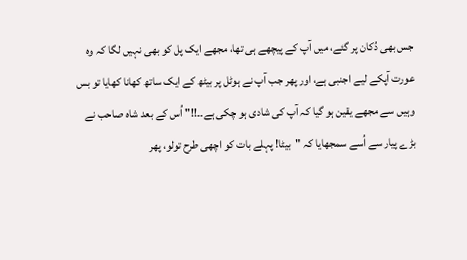جس بھی دُکان پر گئے، میں آپ کے پیچھے ہی تھا، مجھے ایک پل کو بھی نہیں لگا کہ وہ عورت آپکے لیے اجنبی ہے، اور پھر جب آپ نے ہوٹل پر بیٹھ کے ایک ساتھ کھانا کھایا تو بس وہیں سے مجھے یقین ہو گیا کہ آپ کی شادی ہو چکی ہے۔۔!!" اُس کے بعد شاہ صاحب نے بڑے پیار سے اُسے سمجھایا کہ "بیٹا! پہلے بات کو اچھی طرح تولو، پھر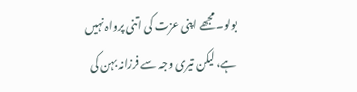بولو۔ مجھے اپنی عزت کی اتنی پرواہ نہیں ہے، لیکن تیری وجہ سے فرزانہ بہن کی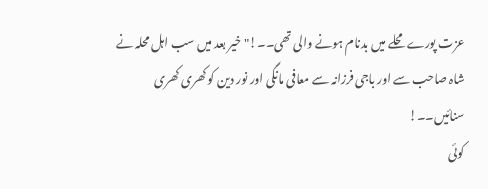عزت پورے محلے میں بدنام ہونے والی تھی۔۔!" خیر بعد میں سب اہل محلہ نے شاہ صاحب سے اور باجی فرزانہ سے معافی مانگی اور نور دین کو کھری کھری سنائیں۔۔!
کوئی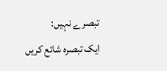تبصرے نہیں:
ایک تبصرہ شائع کریں